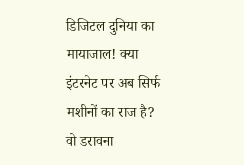डिजिटल दुनिया का मायाजाल! क्या इंटरनेट पर अब सिर्फ मशीनों का राज है?
वो डरावना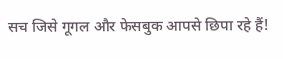सच जिसे गूगल और फेसबुक आपसे छिपा रहे हैं!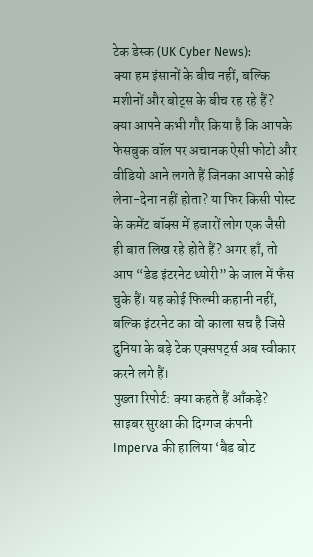टेक डेस्क (UK Cyber News):
क्या हम इंसानों के बीच नहीं, बल्कि मशीनों और बोट्स के बीच रह रहे हैं?
क्या आपने कभी गौर किया है कि आपके फेसबुक वॉल पर अचानक ऐसी फोटो और वीडियो आने लगते हैं जिनका आपसे कोई लेना-देना नहीं होता? या फिर किसी पोस्ट के कमेंट बॉक्स में हजारों लोग एक जैसी ही बात लिख रहे होते हैं? अगर हाँ, तो आप “डेड इंटरनेट थ्योरी” के जाल में फँस चुके हैं। यह कोई फिल्मी कहानी नहीं, बल्कि इंटरनेट का वो काला सच है जिसे दुनिया के बड़े टेक एक्सपर्ट्स अब स्वीकार करने लगे हैं।
पुख्ता रिपोर्ट: क्या कहते हैं आँकड़े?
साइबर सुरक्षा की दिग्गज कंपनी Imperva की हालिया ‘बैड बोट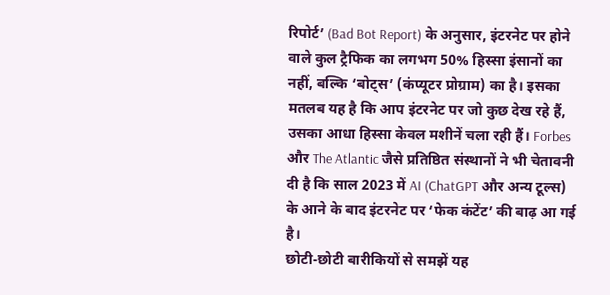रिपोर्ट’ (Bad Bot Report) के अनुसार, इंटरनेट पर होने वाले कुल ट्रैफिक का लगभग 50% हिस्सा इंसानों का नहीं, बल्कि ‘बोट्स’ (कंप्यूटर प्रोग्राम) का है। इसका मतलब यह है कि आप इंटरनेट पर जो कुछ देख रहे हैं, उसका आधा हिस्सा केवल मशीनें चला रही हैं। Forbes और The Atlantic जैसे प्रतिष्ठित संस्थानों ने भी चेतावनी दी है कि साल 2023 में AI (ChatGPT और अन्य टूल्स) के आने के बाद इंटरनेट पर ‘फेक कंटेंट’ की बाढ़ आ गई है।
छोटी-छोटी बारीकियों से समझें यह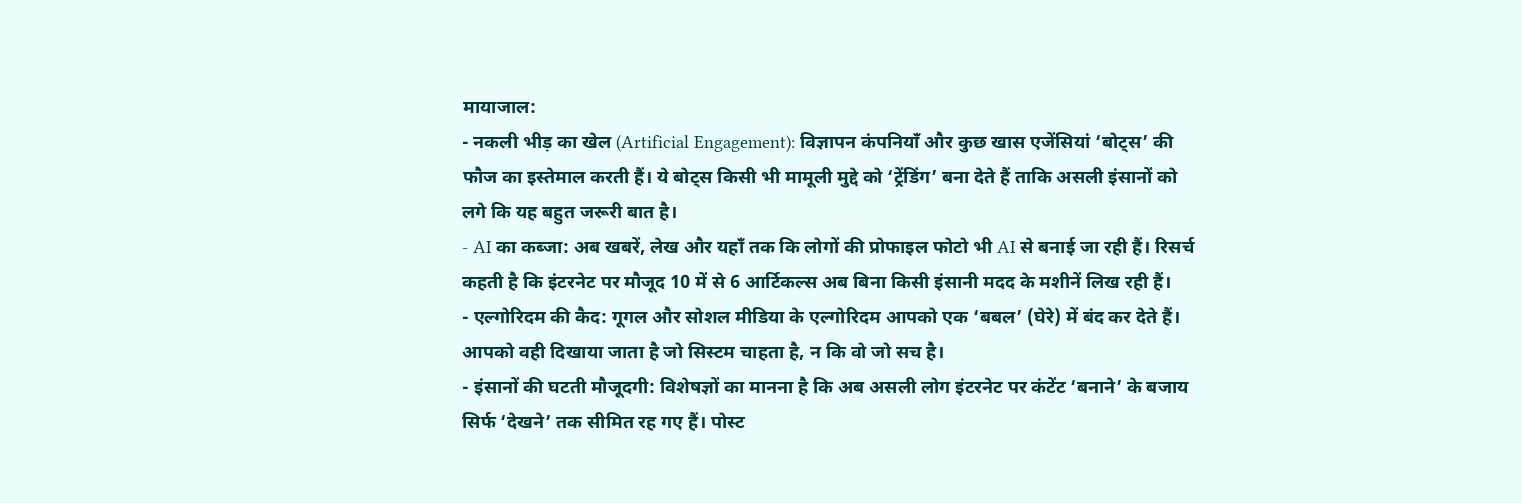मायाजाल:
- नकली भीड़ का खेल (Artificial Engagement): विज्ञापन कंपनियाँ और कुछ खास एजेंसियां ‘बोट्स’ की फौज का इस्तेमाल करती हैं। ये बोट्स किसी भी मामूली मुद्दे को ‘ट्रेंडिंग’ बना देते हैं ताकि असली इंसानों को लगे कि यह बहुत जरूरी बात है।
- AI का कब्जा: अब खबरें, लेख और यहाँ तक कि लोगों की प्रोफाइल फोटो भी AI से बनाई जा रही हैं। रिसर्च कहती है कि इंटरनेट पर मौजूद 10 में से 6 आर्टिकल्स अब बिना किसी इंसानी मदद के मशीनें लिख रही हैं।
- एल्गोरिदम की कैद: गूगल और सोशल मीडिया के एल्गोरिदम आपको एक ‘बबल’ (घेरे) में बंद कर देते हैं। आपको वही दिखाया जाता है जो सिस्टम चाहता है, न कि वो जो सच है।
- इंसानों की घटती मौजूदगी: विशेषज्ञों का मानना है कि अब असली लोग इंटरनेट पर कंटेंट ‘बनाने’ के बजाय सिर्फ ‘देखने’ तक सीमित रह गए हैं। पोस्ट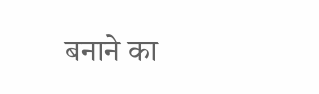बनाने का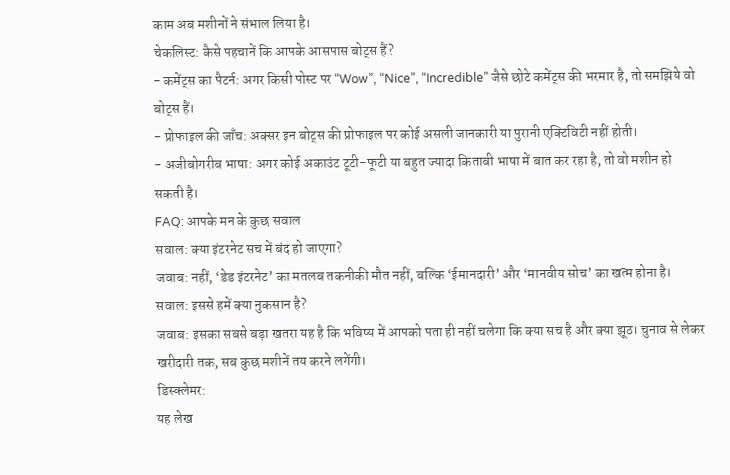काम अब मशीनों ने संभाल लिया है।
चेकलिस्ट: कैसे पहचानें कि आपके आसपास बोट्स हैं?
- कमेंट्स का पैटर्न: अगर किसी पोस्ट पर “Wow”, “Nice”, “Incredible” जैसे छोटे कमेंट्स की भरमार है, तो समझिये वो बोट्स हैं।
- प्रोफाइल की जाँच: अक्सर इन बोट्स की प्रोफाइल पर कोई असली जानकारी या पुरानी एक्टिविटी नहीं होती।
- अजीबोगरीब भाषा: अगर कोई अकाउंट टूटी-फूटी या बहुत ज्यादा किताबी भाषा में बात कर रहा है, तो वो मशीन हो सकती है।
FAQ: आपके मन के कुछ सवाल
सवाल: क्या इंटरनेट सच में बंद हो जाएगा?
जवाब: नहीं, ‘डेड इंटरनेट’ का मतलब तकनीकी मौत नहीं, बल्कि ‘ईमानदारी’ और ‘मानवीय सोच’ का खत्म होना है।
सवाल: इससे हमें क्या नुकसान है?
जवाब: इसका सबसे बड़ा खतरा यह है कि भविष्य में आपको पता ही नहीं चलेगा कि क्या सच है और क्या झूठ। चुनाव से लेकर खरीदारी तक, सब कुछ मशीनें तय करने लगेंगी।
डिस्क्लेमर:
यह लेख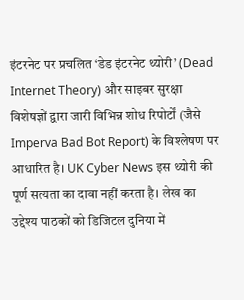इंटरनेट पर प्रचलित ‘डेड इंटरनेट थ्योरी’ (Dead Internet Theory) और साइबर सुरक्षा विशेषज्ञों द्वारा जारी विभिन्न शोध रिपोर्टों (जैसे Imperva Bad Bot Report) के विश्लेषण पर आधारित है। UK Cyber News इस थ्योरी की पूर्ण सत्यता का दावा नहीं करता है। लेख का उद्देश्य पाठकों को डिजिटल दुनिया में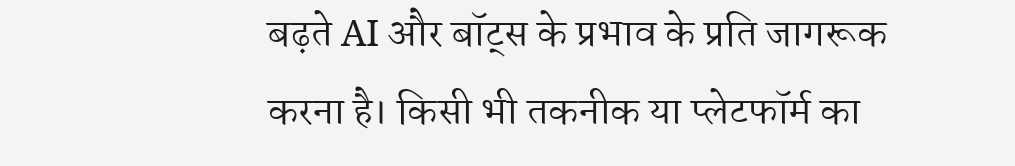बढ़ते AI और बॉट्स के प्रभाव के प्रति जागरूक करना है। किसी भी तकनीक या प्लेटफॉर्म का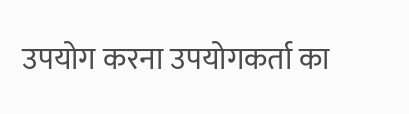उपयोग करना उपयोगकर्ता का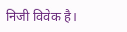निजी विवेक है।